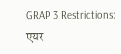GRAP 3 Restrictions: एयर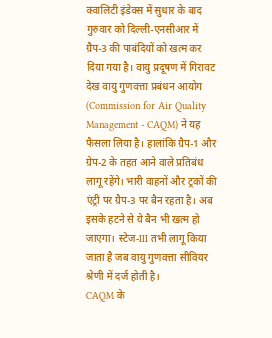क्वालिटी इंडेक्स में सुधार के बाद गुरुवार को दिल्ली-एनसीआर में ग्रैप-3 की पाबंदियों को खत्म कर दिया गया है। वायु प्रदूषण में गिरावट देख वायु गुणवत्ता प्रबंधन आयोग (Commission for Air Quality Management - CAQM) ने यह फैसला लिया है। हालांकि ग्रैप-1 और ग्रेप-2 के तहत आने वाले प्रतिबंध लागू रहेंगे। भारी वाहनों और ट्रकों की एंट्री पर ग्रैप-3 पर बैन रहता है। अब इसके हटने से ये बैन भी खत्म हो जाएगा। स्टेज-III तभी लागू किया जाता है जब वायु गुणवत्ता सीवियर श्रेणी में दर्ज होती है।
CAQM के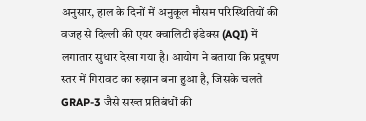अनुसार, हाल के दिनों में अनुकूल मौसम परिस्थितियों की वजह से दिल्ली की एयर क्वालिटी इंडेक्स (AQI) में लगातार सुधार देखा गया है। आयोग ने बताया कि प्रदूषण स्तर में गिरावट का रुझान बना हुआ है, जिसके चलते GRAP-3 जैसे सख्त प्रतिबंधों की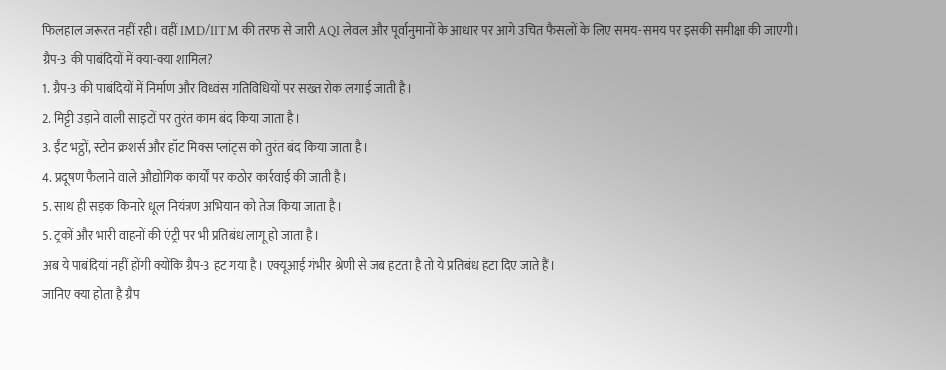फिलहाल जरूरत नहीं रही। वहीं IMD/IITM की तरफ से जारी AQI लेवल और पूर्वानुमानों के आधार पर आगे उचित फैसलों के लिए समय-समय पर इसकी समीक्षा की जाएगी।
ग्रैप-3 की पाबंदियों में क्या-क्या शामिल?
1. ग्रैप-3 की पाबंदियों में निर्माण और विध्वंस गतिविधियों पर सख्त रोक लगाई जाती है।
2. मिट्टी उड़ाने वाली साइटों पर तुरंत काम बंद किया जाता है।
3. ईंट भट्ठों, स्टोन क्रशर्स और हॉट मिक्स प्लांट्स को तुरंत बंद किया जाता है।
4. प्रदूषण फैलाने वाले औद्योगिक कार्यों पर कठोर कार्रवाई की जाती है।
5. साथ ही सड़क किनारे धूल नियंत्रण अभियान को तेज किया जाता है।
5. ट्रकों और भारी वाहनों की एंट्री पर भी प्रतिबंध लागू हो जाता है।
अब ये पाबंदियां नहीं होंगी क्योंकि ग्रैप-3 हट गया है। एक्यूआई गंभीर श्रेणी से जब हटता है तो ये प्रतिबंध हटा दिए जाते हैं।
जानिए क्या होता है ग्रैप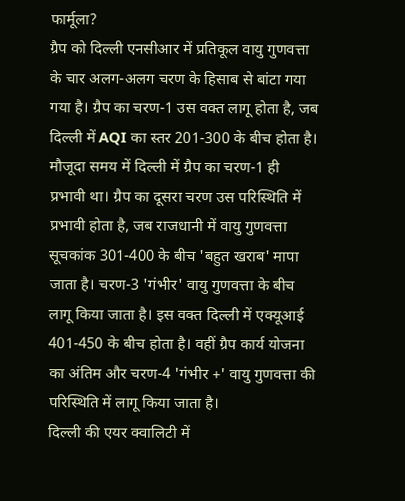फार्मूला?
ग्रैप को दिल्ली एनसीआर में प्रतिकूल वायु गुणवत्ता के चार अलग-अलग चरण के हिसाब से बांटा गया गया है। ग्रैप का चरण-1 उस वक्त लागू होता है, जब दिल्ली में AQI का स्तर 201-300 के बीच होता है। मौजूदा समय में दिल्ली में ग्रैप का चरण-1 ही प्रभावी था। ग्रैप का दूसरा चरण उस परिस्थिति में प्रभावी होता है, जब राजधानी में वायु गुणवत्ता सूचकांक 301-400 के बीच 'बहुत खराब' मापा जाता है। चरण-3 'गंभीर' वायु गुणवत्ता के बीच लागू किया जाता है। इस वक्त दिल्ली में एक्यूआई 401-450 के बीच होता है। वहीं ग्रैप कार्य योजना का अंतिम और चरण-4 'गंभीर +' वायु गुणवत्ता की परिस्थिति में लागू किया जाता है।
दिल्ली की एयर क्वालिटी में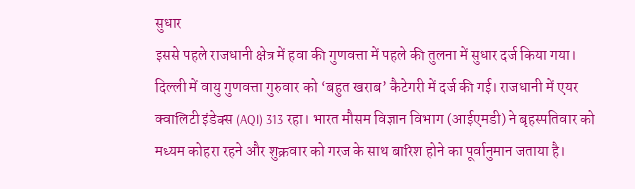सुधार
इससे पहले राजधानी क्षेत्र में हवा की गुणवत्ता में पहले की तुलना में सुधार दर्ज किया गया। दिल्ली में वायु गुणवत्ता गुरुवार को ‘बहुत खराब’ कैटेगरी में दर्ज की गई। राजधानी में एयर क्वालिटी इंडेक्स (AQI) 313 रहा। भारत मौसम विज्ञान विभाग (आईएमडी) ने बृहस्पतिवार को मध्यम कोहरा रहने और शुक्रवार को गरज के साथ बारिश होने का पूर्वानुमान जताया है।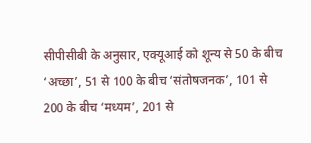सीपीसीबी के अनुसार, एक्यूआई को शून्य से 50 के बीच ‘अच्छा’, 51 से 100 के बीच ‘संतोषजनक’, 101 से 200 के बीच ‘मध्यम’, 201 से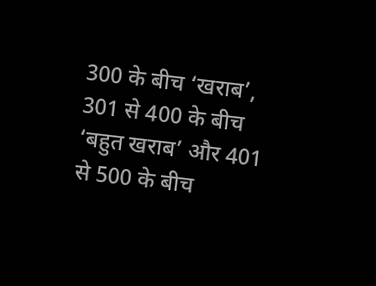300 के बीच ‘खराब’, 301 से 400 के बीच ‘बहुत खराब’ और 401 से 500 के बीच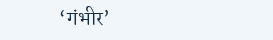‘गंभीर’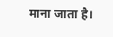माना जाता है।